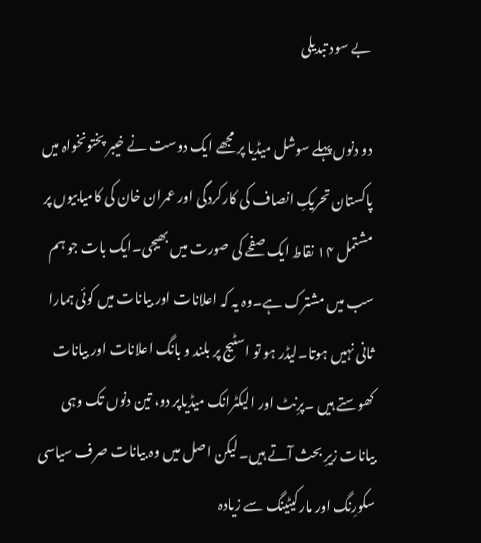بے سود تبدیلی

دو دنوں پہلے سوشل میڈیا پر مجھے ایک دوست نے خیبر پختونخواہ میں پاکستان تحریکِ انصاف کی کارکردگی اور عمران خان کی کامیابیوں پر مشتمل ۱۴ نقاط ایک صفحے کی صورت میں بھیجی۔ایک بات جو ہم سب میں مشترک ہے۔وہ یہ کہ اعلانات اور بیانات میں کوئی ہمارا ثانی نہیں ہوتا۔لیڈر ہو تو اسٹیج پر بلند و بانگ اعلانات اور بیانات کھوستے ہیں ۔پرِنٹ اور الیکٹرانک میڈیاپر دو، تین دنوں تک وہی بیانات زیرِ بحث آتے ہیں۔لیکن اصل میں وہ بیانات صرف سیاسی سکورِنگ اور مارکیٹینگ سے زیادہ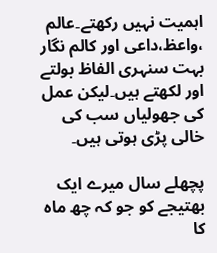اہمیت نہیں رکھتے۔عالم ،واعظ،داعی اور کالم نگار بہت سنہری الفاظ بولتے اور لکھتے ہیں۔لیکن عمل کی جھولیاں سب کی خالی پڑی ہوتی ہیں۔

پچھلے سال میرے ایک بھتیجے کو جو کہ چھ ماہ کا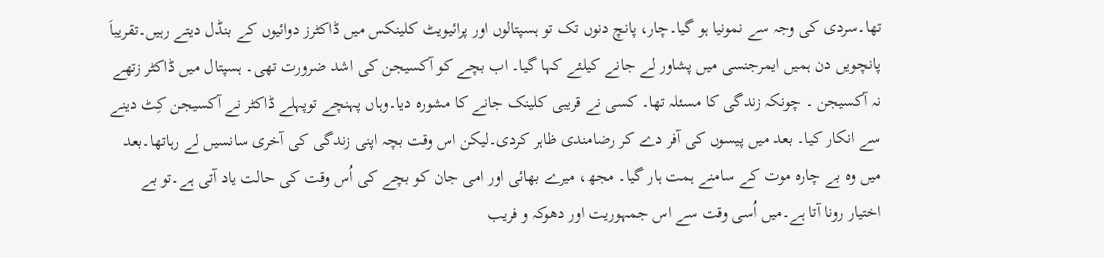تھا۔سردی کی وجہ سے نمونیا ہو گیا۔چار، پانچ دنوں تک تو ہسپتالوں اور پرائیویٹ کلینکس میں ڈاکٹرز دوائیوں کے بنڈل دیتے رہیں۔تقریباَ پانچویں دن ہمیں ایمرجنسی میں پشاور لے جانے کیلئے کہا گیا۔ اب بچے کو آکسیجن کی اشد ضرورت تھی۔ ہسپتال میں ڈاکٹر زتھے نہ آکسیجن ۔ چونکہ زندگی کا مسئلہ تھا۔ کسی نے قریبی کلینک جانے کا مشورہ دیا۔وہاں پہنچے توپہلے ڈاکٹر نے آکسیجن کِٹ دینے سے انکار کیا۔ بعد میں پیسوں کی آفر دے کر رضامندی ظاہر کردی۔لیکن اس وقت بچہ اپنی زندگی کی آخری سانسیں لے رہاتھا۔بعد میں وہ بے چارہ موت کے سامنے ہمت ہار گیا۔ مجھ، میرے بھائی اور امی جان کو بچے کی اُس وقت کی حالت یاد آتی ہے۔تو بے اختیار رونا آتا ہے۔میں اُسی وقت سے اس جمہوریت اور دھوکہ و فریب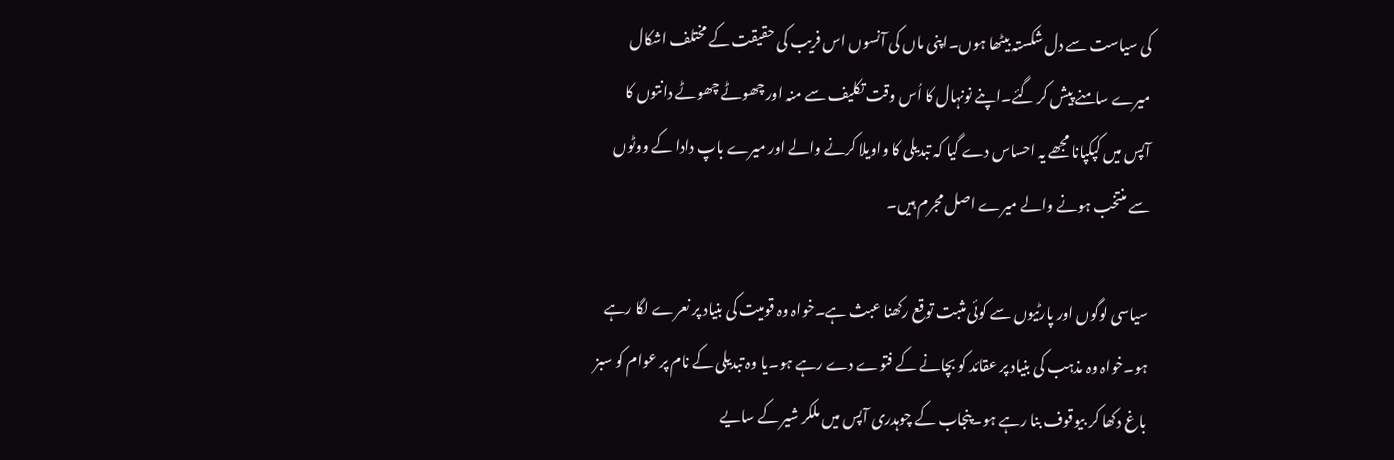کی سیاست سے دل شکستہ بیٹھا ہوں۔اپنی ماں کی آنسوں اس فریب کی حقیقت کے مختلف اشکال میرے سامنے پیش کر گئے۔اپنے نونہال کا اُس وقت تکلیف سے منہ اور چھوٹے چھوٹے دانتوں کا آپس میں کپکپانا مجھے یہ احساس دے گیا کہ تبدیلی کا واویلا کرنے والے اور میرے باپ دادا کے ووٹوں سے منتخب ہونے والے میرے اصل مجرم ہیں۔

سیاسی لوگوں اور پارٹیوں سے کوئی مثبت توقع رکھنا عبث ہے۔خواہ وہ قومیت کی بنیاد پر نعرے لگا رہے ہو۔خواہ وہ مذہب کی بنیاد پر عقائد کو بچانے کے فتوے دے رہے ہو۔یا وہ تبدیلی کے نام پر عوام کو سبز باغ دکھا کر بیوقوف بنا رہے ہو۔پنجاب کے چوہدری آپس میں ملکر شیر کے سایے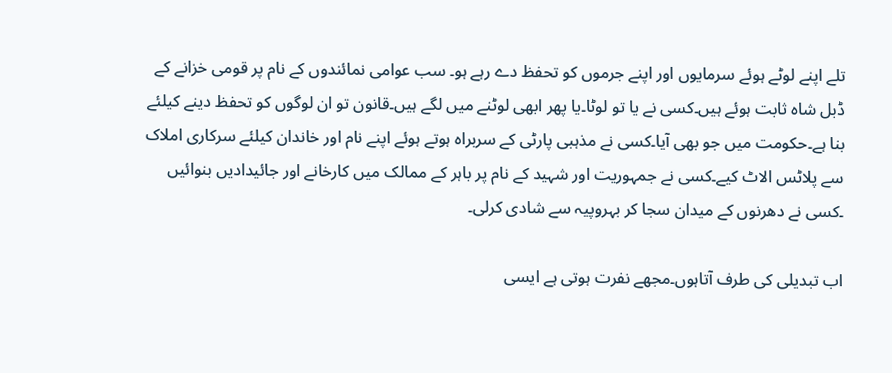تلے اپنے لوٹے ہوئے سرمایوں اور اپنے جرموں کو تحفظ دے رہے ہو۔ سب عوامی نمائندوں کے نام پر قومی خزانے کے ڈبل شاہ ثابت ہوئے ہیں۔کسی نے یا تو لوٹا۔یا پھر ابھی لوٹنے میں لگے ہیں۔قانون تو ان لوگوں کو تحفظ دینے کیلئے بنا ہے۔حکومت میں جو بھی آیا۔کسی نے مذہبی پارٹی کے سربراہ ہوتے ہوئے اپنے نام اور خاندان کیلئے سرکاری املاک سے پلاٹس الاٹ کیے۔کسی نے جمہوریت اور شہید کے نام پر باہر کے ممالک میں کارخانے اور جائیدادیں بنوائیں ۔کسی نے دھرنوں کے میدان سجا کر بہروپیہ سے شادی کرلی۔

اب تبدیلی کی طرف آتاہوں۔مجھے نفرت ہوتی ہے ایسی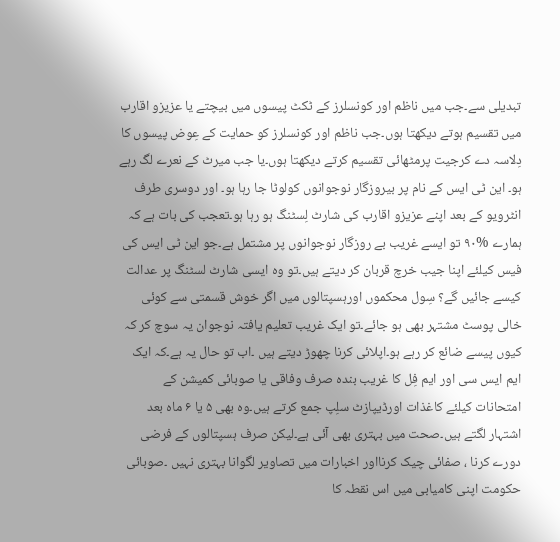تبدیلی سے۔جب میں ناظم اور کونسلرز کے ٹکٹ پیسوں میں بیچتے یا عزیزو اقارب میں تقسیم ہوتے دیکھتا ہوں۔جب ناظم اور کونسلرز کو حمایت کے عِوض پیسوں کا دِلاسہ دے کرجیت پرمٹھائی تقسیم کرتے دیکھتا ہوں۔یا جب میرٹ کے نعرے لگ رہے ہو۔ این ٹی ایس کے نام پر بیروزگار نوجوانوں کولوٹا جا رہا ہو۔ اور دوسری طرف انٹرویو کے بعد اپنے عزیزو اقارب کی شارٹ لِسٹنگ ہو رہا ہو۔تعجب کی بات ہے کہ ہمارے %۹۰ تو ایسے غریب بے روزگار نوجوانوں پر مشتمل ہے۔جو این ٹی ایس کی فیس کیلئے اپنا جیب خرچ قربان کر دیتے ہیں۔تو وہ ایسی شارٹ لسٹنگ پر عدالت کیسے جائیں گے؟ سِول محکموں اورہسپتالوں میں اگر خوش قسمتی سے کوئی خالی پوسٹ مشتہر بھی ہو جائے۔تو ایک غریب تعلیم یافتہ نوجوان یہ سوچ کر کہ کیوں پیسے ضائع کر رہے ہو۔اپلائی کرنا چھوڑ دیتے ہیں ۔اب تو حال یہ ہے۔کہ ایک ایم ایس سی اور ایم فِل کا غریب بندہ صرف وفاقی یا صوبائی کمیشن کے امتحانات کیلئے کاغذات اورڈیپازٹ سلِپ جمع کرتے ہیں۔وہ بھی ۵ یا ۶ ماہ بعد اشتہار لگتے ہیں۔صحت میں بہتری بھی آئی ہے۔لیکن صرف ہسپتالوں کے فرضی دورے کرنا ، صفائی چیک کرنااور اخبارات میں تصاویر لگوانا بہتری نہیں ۔صوبائی حکومت اپنی کامیابی میں اس نقطہ کا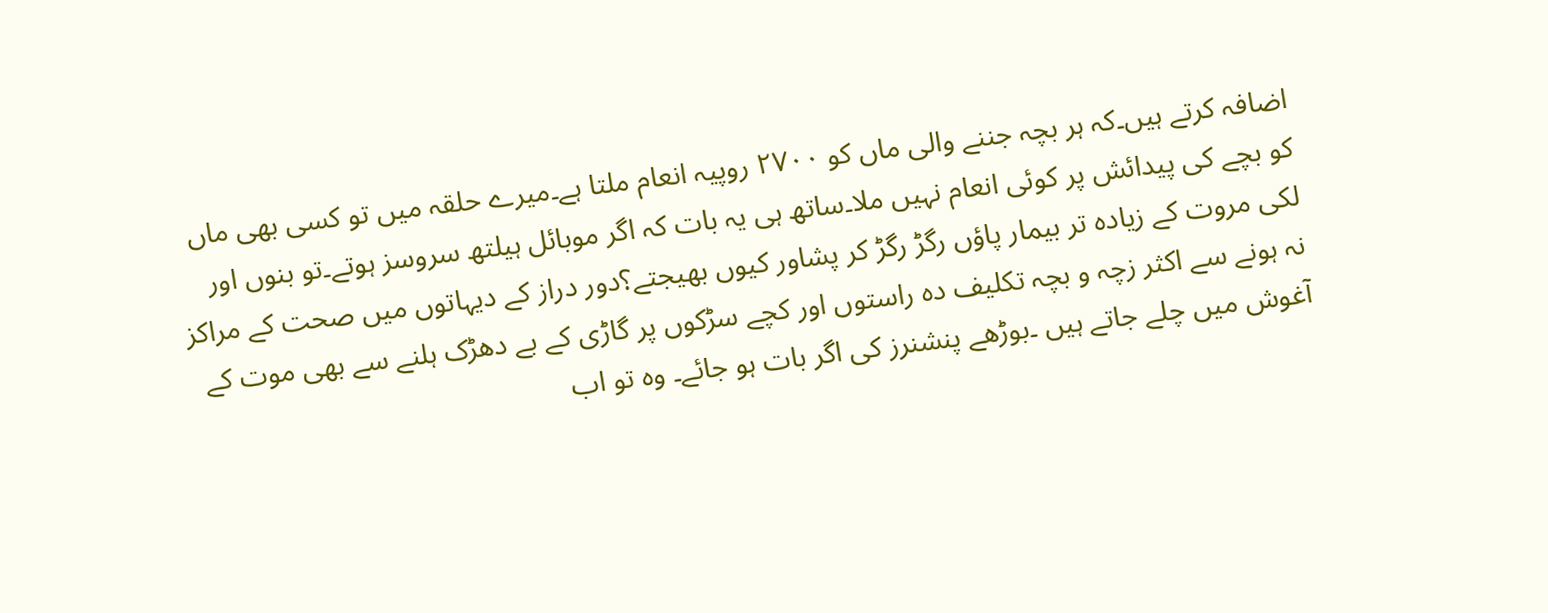اضافہ کرتے ہیں۔کہ ہر بچہ جننے والی ماں کو ۲۷۰۰ روپیہ انعام ملتا ہے۔میرے حلقہ میں تو کسی بھی ماں کو بچے کی پیدائش پر کوئی انعام نہیں ملا۔ساتھ ہی یہ بات کہ اگر موبائل ہیلتھ سروسز ہوتے۔تو بنوں اور لکی مروت کے زیادہ تر بیمار پاؤں رگڑ رگڑ کر پشاور کیوں بھیجتے؟دور دراز کے دیہاتوں میں صحت کے مراکز نہ ہونے سے اکثر زچہ و بچہ تکلیف دہ راستوں اور کچے سڑکوں پر گاڑی کے بے دھڑک ہلنے سے بھی موت کے آغوش میں چلے جاتے ہیں ۔بوڑھے پنشنرز کی اگر بات ہو جائے۔ وہ تو اب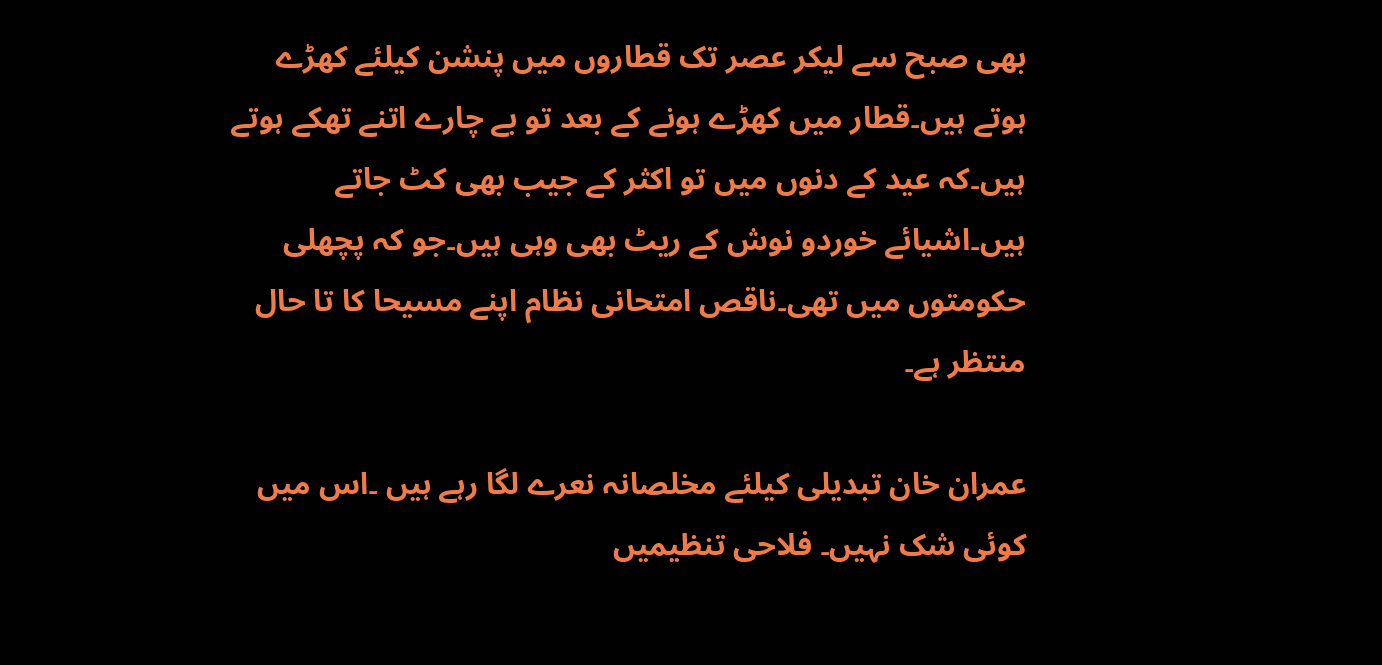بھی صبح سے لیکر عصر تک قطاروں میں پنشن کیلئے کھڑے ہوتے ہیں۔قطار میں کھڑے ہونے کے بعد تو بے چارے اتنے تھکے ہوتے ہیں۔کہ عید کے دنوں میں تو اکثر کے جیب بھی کٹ جاتے ہیں۔اشیائے خوردو نوش کے ریٹ بھی وہی ہیں۔جو کہ پچھلی حکومتوں میں تھی۔ناقص امتحانی نظام اپنے مسیحا کا تا حال منتظر ہے۔

عمران خان تبدیلی کیلئے مخلصانہ نعرے لگا رہے ہیں ۔اس میں کوئی شک نہیں۔ فلاحی تنظیمیں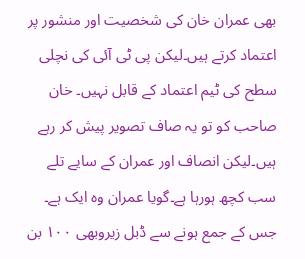بھی عمران خان کی شخصیت اور منشور پر اعتماد کرتے ہیں۔لیکن پی ٹی آئی کی نچلی سطح کی ٹیم اعتماد کے قابل نہیں۔ خان صاحب کو تو یہ صاف تصویر پیش کر رہے ہیں۔لیکن انصاف اور عمران کے سایے تلے سب کچھ ہورہا ہے۔گویا عمران وہ ایک ہے۔ جس کے جمع ہونے سے ڈبل زیروبھی ۱۰۰ بن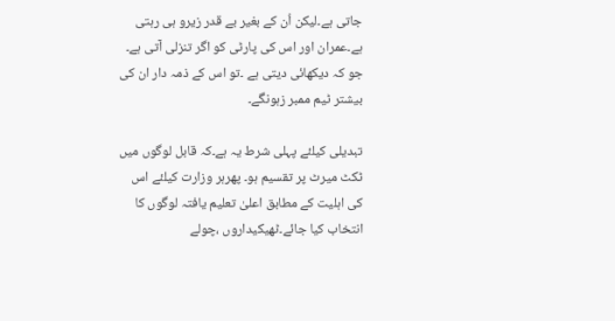جاتی ہے۔لیکن اُن کے بغیر بے قدر زیرو ہی رہتی ہے۔عمران اور اس کی پارٹی کو اگر تنزلی آتی ہے۔ جو کہ دیکھائی دیتی ہے ۔تو اس کے ذمہ دار ان کی بیشتر ٹیم ممبر زہونگے۔

تبدیلی کیلئے پہلی شرط یہ ہے۔کہ قابل لوگوں میں ٹکٹ میرٹ پر تقسیم ہو۔ پھرہر وزارت کیلئے اس کی اہلیت کے مطابق اعلیٰ تعلیم یافتہ لوگوں کا انتخاب کیا جائے۔ٹھیکیداروں ،چولے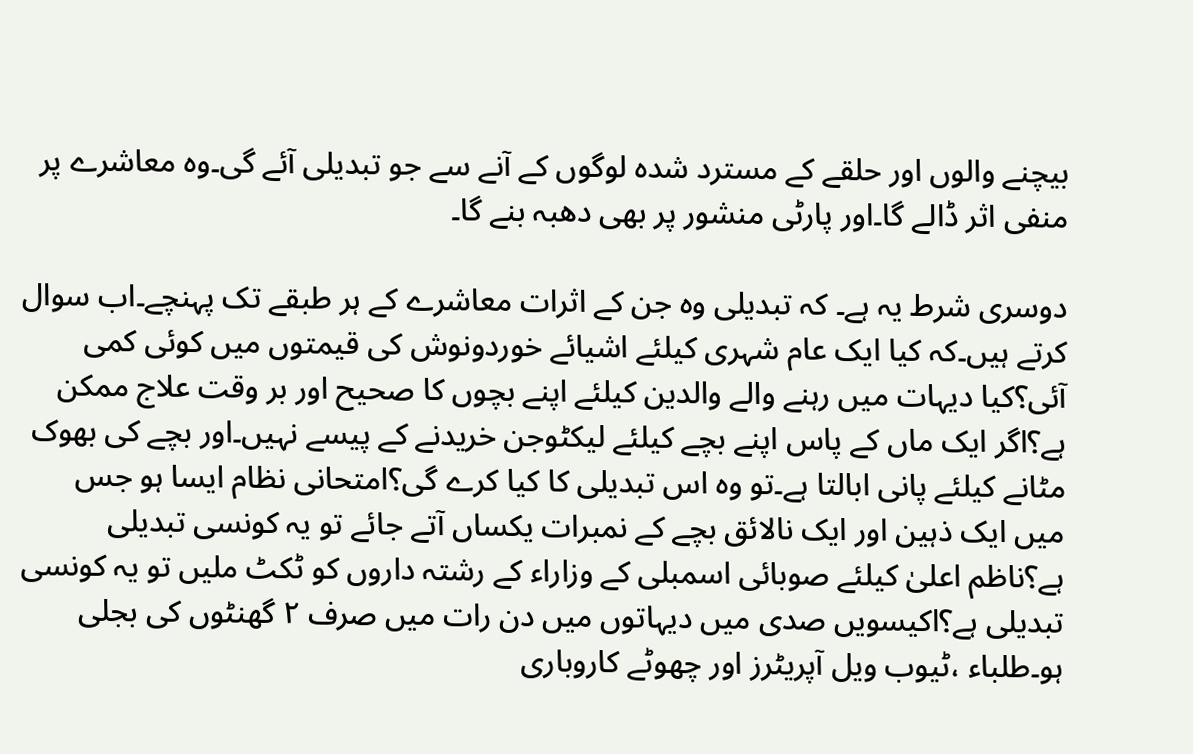بیچنے والوں اور حلقے کے مسترد شدہ لوگوں کے آنے سے جو تبدیلی آئے گی۔وہ معاشرے پر منفی اثر ڈالے گا۔اور پارٹی منشور پر بھی دھبہ بنے گا۔

دوسری شرط یہ ہے۔ کہ تبدیلی وہ جن کے اثرات معاشرے کے ہر طبقے تک پہنچے۔اب سوال کرتے ہیں۔کہ کیا ایک عام شہری کیلئے اشیائے خوردونوش کی قیمتوں میں کوئی کمی آئی؟کیا دیہات میں رہنے والے والدین کیلئے اپنے بچوں کا صحیح اور بر وقت علاج ممکن ہے؟اگر ایک ماں کے پاس اپنے بچے کیلئے لیکٹوجن خریدنے کے پیسے نہیں۔اور بچے کی بھوک مٹانے کیلئے پانی ابالتا ہے۔تو وہ اس تبدیلی کا کیا کرے گی؟امتحانی نظام ایسا ہو جس میں ایک ذہین اور ایک نالائق بچے کے نمبرات یکساں آتے جائے تو یہ کونسی تبدیلی ہے؟ناظم اعلیٰ کیلئے صوبائی اسمبلی کے وزاراء کے رشتہ داروں کو ٹکٹ ملیں تو یہ کونسی تبدیلی ہے؟اکیسویں صدی میں دیہاتوں میں دن رات میں صرف ۲ گھنٹوں کی بجلی ہو۔طلباء ،ٹیوب ویل آپریٹرز اور چھوٹے کاروباری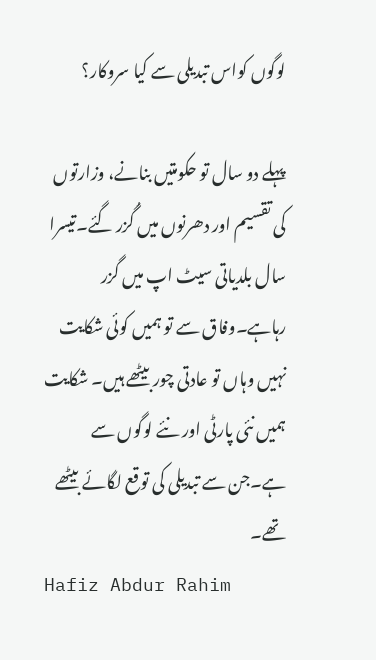لوگوں کواس تبدیلی سے کیا سروکار؟

پہلے دو سال تو حکومتیں بنانے، وزارتوں کی تقسیم اور دھرنوں میں گُزر گئے۔تیسرا سال بلدیاتی سیٹ اپ میں گزر رہاہے۔وفاق سے تو ہمیں کوئی شکایت نہیں وہاں تو عادتی چور بیٹھے ہیں۔ شکایت ہمیں نئی پارٹی اور نئے لوگوں سے ہے۔جن سے تبدیلی کی توقع لگائے بیٹھے تھے۔
Hafiz Abdur Rahim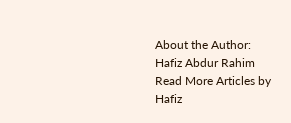About the Author: Hafiz Abdur Rahim Read More Articles by Hafiz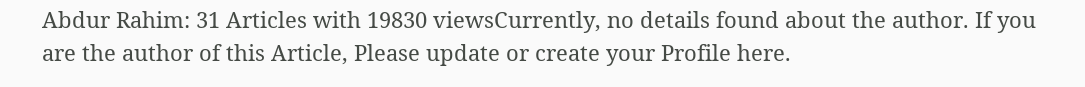Abdur Rahim: 31 Articles with 19830 viewsCurrently, no details found about the author. If you are the author of this Article, Please update or create your Profile here.